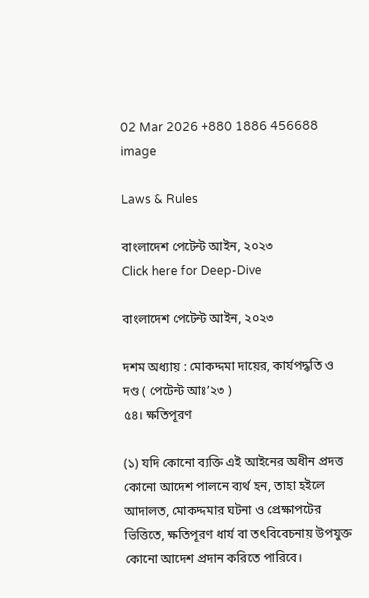02 Mar 2026 +880 1886 456688
image

Laws & Rules

বাংলাদেশ পেটেন্ট আইন, ২০২৩
Click here for Deep-Dive

বাংলাদেশ পেটেন্ট আইন, ২০২৩

দশম অধ্যায় : মোকদ্দমা দায়ের, কার্যপদ্ধতি ও দণ্ড ( পেটেন্ট আঃ’২৩ )
৫৪। ক্ষতিপূরণ

(১) যদি কোনো ব্যক্তি এই আইনের অধীন প্রদত্ত কোনো আদেশ পালনে ব্যর্থ হন, তাহা হইলে আদালত, মোকদ্দমার ঘটনা ও প্রেক্ষাপটের ভিত্তিতে, ক্ষতিপূরণ ধার্য বা তৎবিবেচনায় উপযুক্ত কোনো আদেশ প্রদান করিতে পারিবে।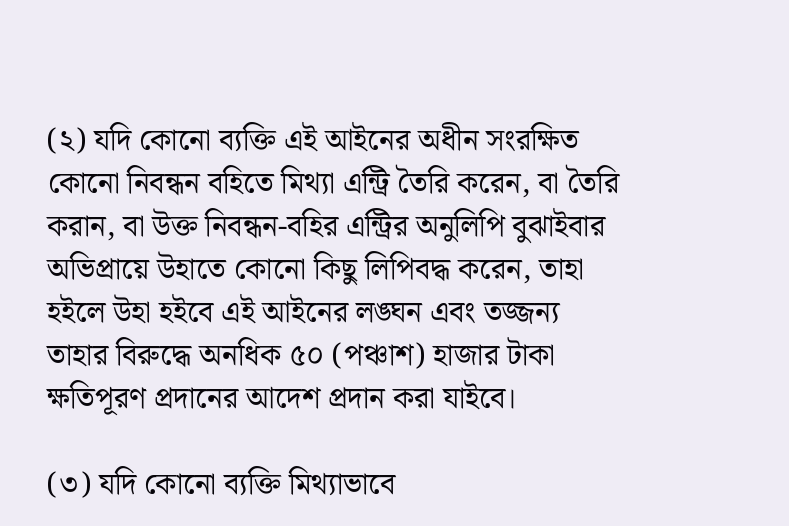(২) যদি কোনো ব্যক্তি এই আইনের অধীন সংরক্ষিত কোনো নিবন্ধন বহিতে মিথ্যা এন্ট্রি তৈরি করেন, বা তৈরি করান, বা উক্ত নিবন্ধন-বহির এন্ট্রির অনুলিপি বুঝাইবার অভিপ্রায়ে উহাতে কোনো কিছু লিপিবদ্ধ করেন, তাহা হইলে উহা হইবে এই আইনের লঙ্ঘন এবং তজ্জন্য তাহার বিরুদ্ধে অনধিক ৫০ (পঞ্চাশ) হাজার টাকা ক্ষতিপূরণ প্রদানের আদেশ প্রদান করা যাইবে।

(৩) যদি কোনো ব্যক্তি মিথ্যাভাবে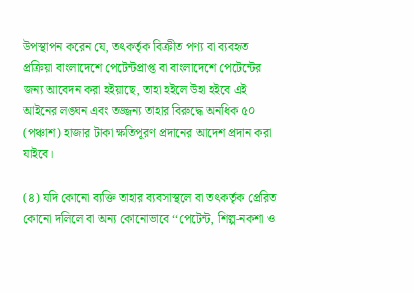উপস্থাপন করেন যে, তৎকর্তৃক বিক্রীত পণ্য বা ব্যবহৃত প্রক্রিয়া বাংলাদেশে পেটেন্টপ্রাপ্ত বা বাংলাদেশে পেটেন্টের জন্য আবেদন করা হইয়াছে, তাহা হইলে উহা হইবে এই আইনের লঙ্ঘন এবং তজ্জন্য তাহার বিরুদ্ধে অনধিক ৫০ (পঞ্চাশ) হাজার টাকা ক্ষতিপূরণ প্রদানের আদেশ প্রদান করা যাইবে।

(৪) যদি কোনো ব্যক্তি তাহার ব্যবসাস্থলে বা তৎকর্তৃক প্রেরিত কোনো দলিলে বা অন্য কোনোভাবে ‘‘পেটেন্ট, শিল্প-নকশা ও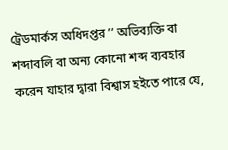ট্রেডমার্কস অধিদপ্তর ’’ অভিব্যক্তি বা শব্দাবলি বা অন্য কোনো শব্দ ব্যবহার করেন যাহার দ্বারা বিশ্বাস হইতে পারে যে,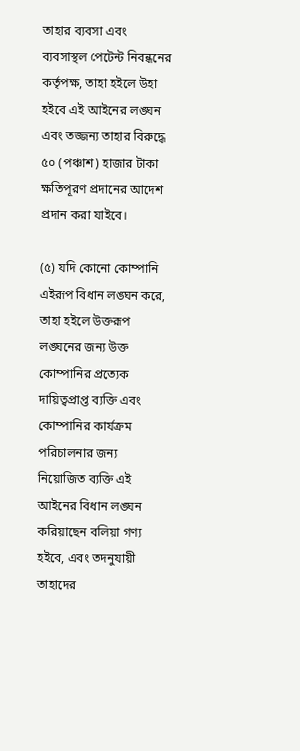তাহার ব্যবসা এবং ব্যবসাস্থল পেটেন্ট নিবন্ধনের কর্তৃপক্ষ, তাহা হইলে উহা হইবে এই আইনের লঙ্ঘন এবং তজ্জন্য তাহার বিরুদ্ধে ৫০ (পঞ্চাশ) হাজার টাকা ক্ষতিপূরণ প্রদানের আদেশ প্রদান করা যাইবে।

(৫) যদি কোনো কোম্পানি এইরূপ বিধান লঙ্ঘন করে, তাহা হইলে উক্তরূপ লঙ্ঘনের জন্য উক্ত কোম্পানির প্রত্যেক দায়িত্বপ্রাপ্ত ব্যক্তি এবং কোম্পানির কার্যক্রম পরিচালনার জন্য নিয়োজিত ব্যক্তি এই আইনের বিধান লঙ্ঘন করিয়াছেন বলিয়া গণ্য হইবে, এবং তদনুযায়ী তাহাদের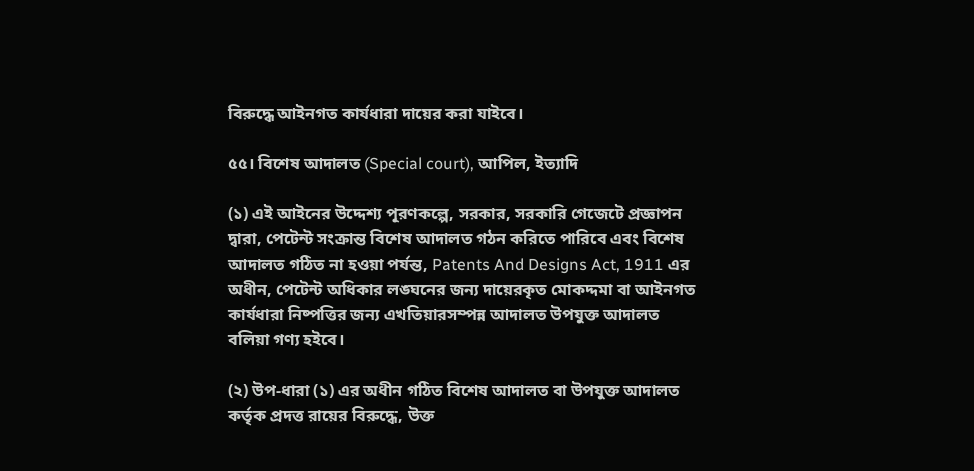বিরুদ্ধে আইনগত কার্যধারা দায়ের করা যাইবে।

৫৫। বিশেষ আদালত (Special court), আপিল, ইত্যাদি

(১) এই আইনের উদ্দেশ্য পূরণকল্পে, সরকার, সরকারি গেজেটে প্রজ্ঞাপন দ্বারা, পেটেন্ট সংক্রান্ত বিশেষ আদালত গঠন করিতে পারিবে এবং বিশেষ আদালত গঠিত না হওয়া পর্যন্ত, Patents And Designs Act, 1911 এর অধীন, পেটেন্ট অধিকার লঙ্ঘনের জন্য দায়েরকৃত মোকদ্দমা বা আইনগত কার্যধারা নিষ্পত্তির জন্য এখতিয়ারসম্পন্ন আদালত উপযুক্ত আদালত বলিয়া গণ্য হইবে।

(২) উপ-ধারা (১) এর অধীন গঠিত বিশেষ আদালত বা উপযুক্ত আদালত কর্তৃক প্রদত্ত রায়ের বিরুদ্ধে, উক্ত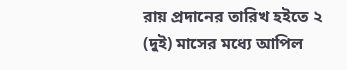রায় প্রদানের তারিখ হইতে ২ (দুই) মাসের মধ্যে আপিল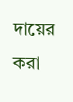দায়ের করা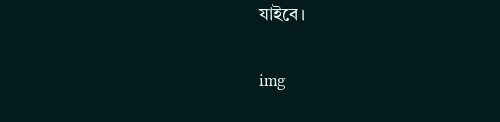যাইবে।

img